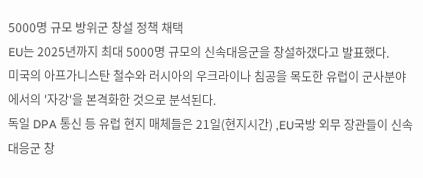5000명 규모 방위군 창설 정책 채택
EU는 2025년까지 최대 5000명 규모의 신속대응군을 창설하갰다고 발표했다.
미국의 아프가니스탄 철수와 러시아의 우크라이나 침공을 목도한 유럽이 군사분야에서의 '자강'을 본격화한 것으로 분석된다.
독일 DPA 통신 등 유럽 현지 매체들은 21일(현지시간) ,EU국방 외무 장관들이 신속대응군 창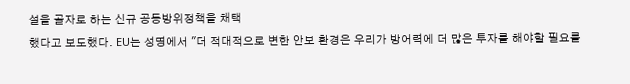설을 골자로 하는 신규 공동방위정책을 채택
했다고 보도했다. EU는 성명에서 "더 적대적으로 변한 안보 환경은 우리가 방어력에 더 많은 투자를 해야할 필요를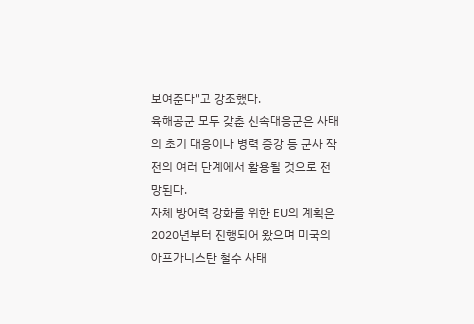보여준다"고 강조했다.
육해공군 모두 갖춘 신속대응군은 사태의 초기 대응이나 병력 증강 등 군사 작전의 여러 단계에서 활용될 것으로 전망된다.
자체 방어력 강화를 위한 EU의 계획은 2020년부터 진행되어 왔으며 미국의 아프가니스탄 철수 사태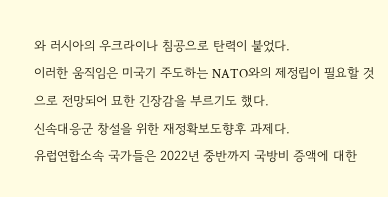와 러시아의 우크라이나 침공으로 탄력이 붙었다.
이러한 움직임은 미국기 주도하는 NATO와의 제정립이 필요할 것으로 전망되어 묘한 긴장감을 부르기도 했다.
신속대응군 창설을 위한 재정확보도향후 과제다.
유럽연합소속 국가들은 2022년 중반까지 국방비 증액에 대한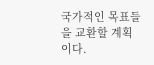국가적인 목표들을 교환할 계획이다.